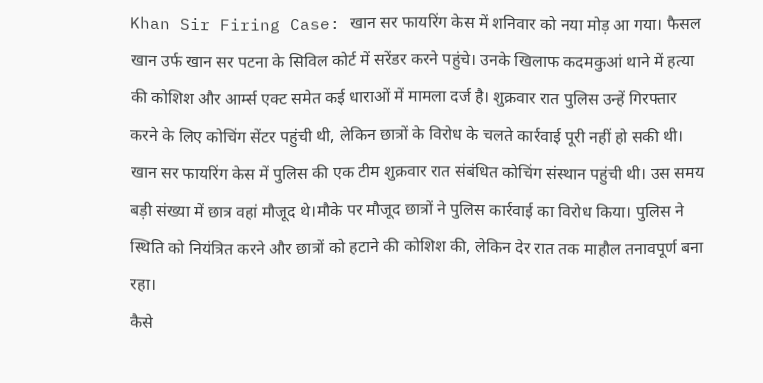Khan Sir Firing Case: खान सर फायरिंग केस में शनिवार को नया मोड़ आ गया। फैसल खान उर्फ खान सर पटना के सिविल कोर्ट में सरेंडर करने पहुंचे। उनके खिलाफ कदमकुआं थाने में हत्या की कोशिश और आर्म्स एक्ट समेत कई धाराओं में मामला दर्ज है। शुक्रवार रात पुलिस उन्हें गिरफ्तार करने के लिए कोचिंग सेंटर पहुंची थी, लेकिन छात्रों के विरोध के चलते कार्रवाई पूरी नहीं हो सकी थी।
खान सर फायरिंग केस में पुलिस की एक टीम शुक्रवार रात संबंधित कोचिंग संस्थान पहुंची थी। उस समय बड़ी संख्या में छात्र वहां मौजूद थे।मौके पर मौजूद छात्रों ने पुलिस कार्रवाई का विरोध किया। पुलिस ने स्थिति को नियंत्रित करने और छात्रों को हटाने की कोशिश की, लेकिन देर रात तक माहौल तनावपूर्ण बना रहा।
कैसे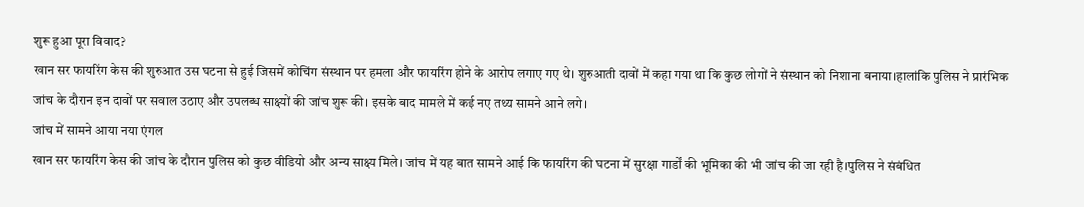शुरू हुआ पूरा विवाद?
खान सर फायरिंग केस की शुरुआत उस घटना से हुई जिसमें कोचिंग संस्थान पर हमला और फायरिंग होने के आरोप लगाए गए थे। शुरुआती दावों में कहा गया था कि कुछ लोगों ने संस्थान को निशाना बनाया।हालांकि पुलिस ने प्रारंभिक जांच के दौरान इन दावों पर सवाल उठाए और उपलब्ध साक्ष्यों की जांच शुरू की। इसके बाद मामले में कई नए तथ्य सामने आने लगे।
जांच में सामने आया नया एंगल
खान सर फायरिंग केस की जांच के दौरान पुलिस को कुछ वीडियो और अन्य साक्ष्य मिले। जांच में यह बात सामने आई कि फायरिंग की घटना में सुरक्षा गार्डों की भूमिका की भी जांच की जा रही है।पुलिस ने संबंधित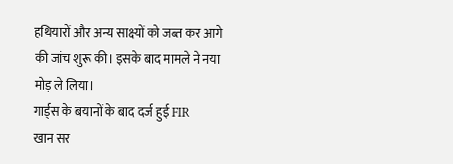हथियारों और अन्य साक्ष्यों को जब्त कर आगे की जांच शुरू की। इसके बाद मामले ने नया मोड़ ले लिया।
गार्ड्स के बयानों के बाद दर्ज हुई FIR
खान सर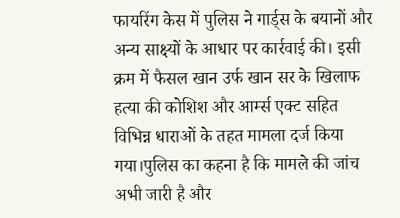फायरिंग केस में पुलिस ने गार्ड्स के बयानों और अन्य साक्ष्यों के आधार पर कार्रवाई की। इसी क्रम में फैसल खान उर्फ खान सर के खिलाफ हत्या की कोशिश और आर्म्स एक्ट सहित विभिन्न धाराओं के तहत मामला दर्ज किया गया।पुलिस का कहना है कि मामले की जांच अभी जारी है और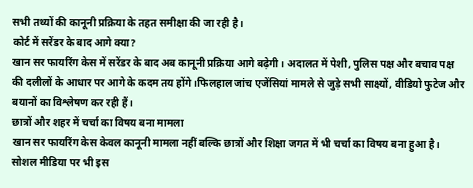सभी तथ्यों की कानूनी प्रक्रिया के तहत समीक्षा की जा रही है।
कोर्ट में सरेंडर के बाद आगे क्या?
खान सर फायरिंग केस में सरेंडर के बाद अब कानूनी प्रक्रिया आगे बढ़ेगी। अदालत में पेशी, पुलिस पक्ष और बचाव पक्ष की दलीलों के आधार पर आगे के कदम तय होंगे।फिलहाल जांच एजेंसियां मामले से जुड़े सभी साक्ष्यों, वीडियो फुटेज और बयानों का विश्लेषण कर रही हैं।
छात्रों और शहर में चर्चा का विषय बना मामला
खान सर फायरिंग केस केवल कानूनी मामला नहीं बल्कि छात्रों और शिक्षा जगत में भी चर्चा का विषय बना हुआ है। सोशल मीडिया पर भी इस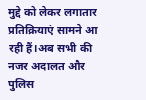मुद्दे को लेकर लगातार प्रतिक्रियाएं सामने आ रही हैं।अब सभी की नजर अदालत और पुलिस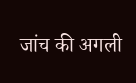जांच की अगली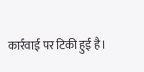कार्रवाई पर टिकी हुई है।